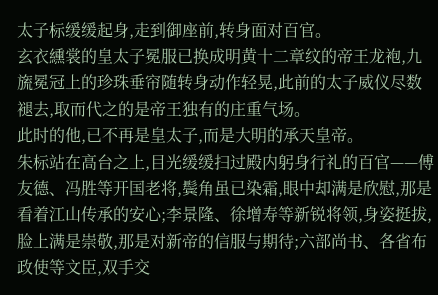太子标缓缓起身,走到御座前,转身面对百官。
玄衣纁裳的皇太子冕服已换成明黄十二章纹的帝王龙袍,九旒冕冠上的珍珠垂帘随转身动作轻晃,此前的太子威仪尽数褪去,取而代之的是帝王独有的庄重气场。
此时的他,已不再是皇太子,而是大明的承天皇帝。
朱标站在高台之上,目光缓缓扫过殿内躬身行礼的百官——傅友德、冯胜等开国老将,鬓角虽已染霜,眼中却满是欣慰,那是看着江山传承的安心;李景隆、徐增寿等新锐将领,身姿挺拔,脸上满是崇敬,那是对新帝的信服与期待;六部尚书、各省布政使等文臣,双手交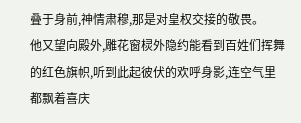叠于身前,神情肃穆,那是对皇权交接的敬畏。
他又望向殿外,雕花窗棂外隐约能看到百姓们挥舞的红色旗帜,听到此起彼伏的欢呼身影,连空气里都飘着喜庆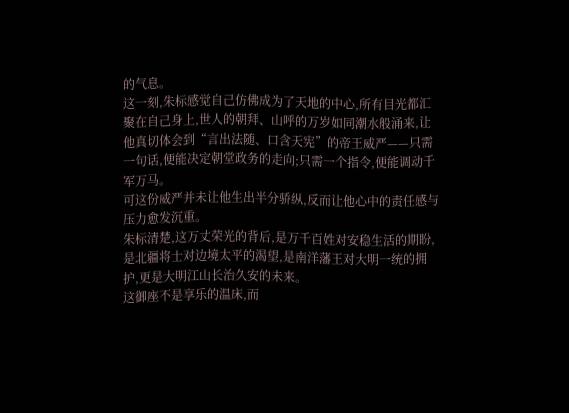的气息。
这一刻,朱标感觉自己仿佛成为了天地的中心,所有目光都汇聚在自己身上,世人的朝拜、山呼的万岁如同潮水般涌来,让他真切体会到“言出法随、口含天宪”的帝王威严——只需一句话,便能决定朝堂政务的走向;只需一个指令,便能调动千军万马。
可这份威严并未让他生出半分骄纵,反而让他心中的责任感与压力愈发沉重。
朱标清楚,这万丈荣光的背后,是万千百姓对安稳生活的期盼,是北疆将士对边境太平的渴望,是南洋藩王对大明一统的拥护,更是大明江山长治久安的未来。
这御座不是享乐的温床,而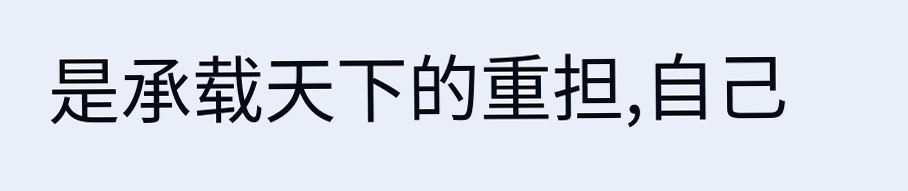是承载天下的重担,自己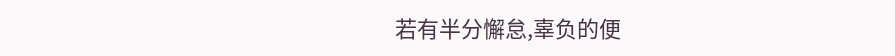若有半分懈怠,辜负的便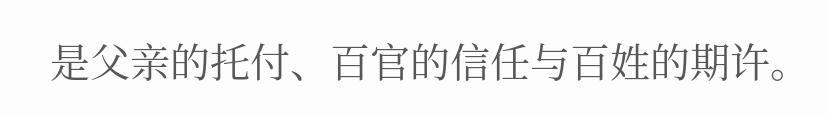是父亲的托付、百官的信任与百姓的期许。